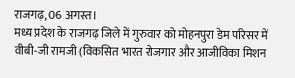राजगढ़, 06 अगस्त।
मध्य प्रदेश के राजगढ़ जिले में गुरुवार को मोहनपुरा डेम परिसर में वीबी-जी रामजी (विकसित भारत रोजगार और आजीविका मिशन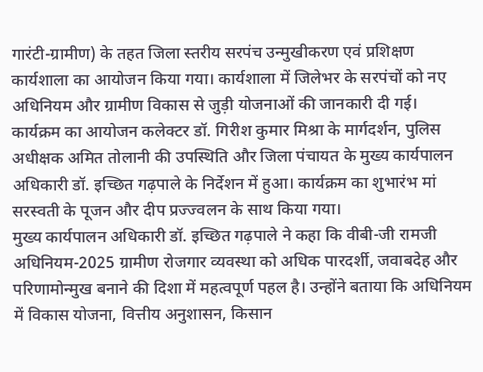गारंटी-ग्रामीण) के तहत जिला स्तरीय सरपंच उन्मुखीकरण एवं प्रशिक्षण कार्यशाला का आयोजन किया गया। कार्यशाला में जिलेभर के सरपंचों को नए अधिनियम और ग्रामीण विकास से जुड़ी योजनाओं की जानकारी दी गई।
कार्यक्रम का आयोजन कलेक्टर डॉ. गिरीश कुमार मिश्रा के मार्गदर्शन, पुलिस अधीक्षक अमित तोलानी की उपस्थिति और जिला पंचायत के मुख्य कार्यपालन अधिकारी डॉ. इच्छित गढ़पाले के निर्देशन में हुआ। कार्यक्रम का शुभारंभ मां सरस्वती के पूजन और दीप प्रज्ज्वलन के साथ किया गया।
मुख्य कार्यपालन अधिकारी डॉ. इच्छित गढ़पाले ने कहा कि वीबी-जी रामजी अधिनियम-2025 ग्रामीण रोजगार व्यवस्था को अधिक पारदर्शी, जवाबदेह और परिणामोन्मुख बनाने की दिशा में महत्वपूर्ण पहल है। उन्होंने बताया कि अधिनियम में विकास योजना, वित्तीय अनुशासन, किसान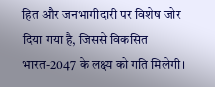हित और जनभागीदारी पर विशेष जोर दिया गया है, जिससे विकसित भारत-2047 के लक्ष्य को गति मिलेगी।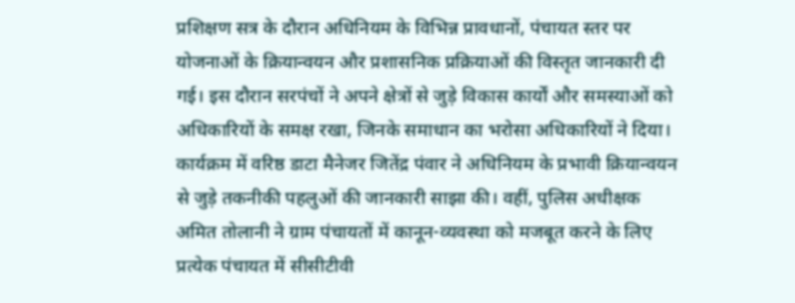प्रशिक्षण सत्र के दौरान अधिनियम के विभिन्न प्रावधानों, पंचायत स्तर पर योजनाओं के क्रियान्वयन और प्रशासनिक प्रक्रियाओं की विस्तृत जानकारी दी गई। इस दौरान सरपंचों ने अपने क्षेत्रों से जुड़े विकास कार्यों और समस्याओं को अधिकारियों के समक्ष रखा, जिनके समाधान का भरोसा अधिकारियों ने दिया।
कार्यक्रम में वरिष्ठ डाटा मैनेजर जितेंद्र पंवार ने अधिनियम के प्रभावी क्रियान्वयन से जुड़े तकनीकी पहलुओं की जानकारी साझा की। वहीं, पुलिस अधीक्षक अमित तोलानी ने ग्राम पंचायतों में कानून-व्यवस्था को मजबूत करने के लिए प्रत्येक पंचायत में सीसीटीवी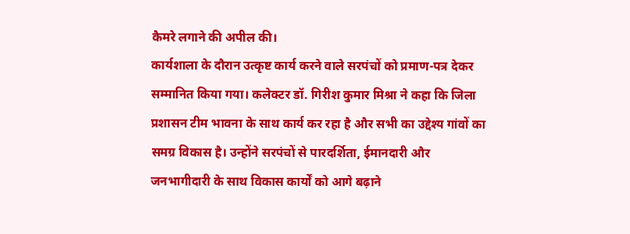कैमरे लगाने की अपील की।
कार्यशाला के दौरान उत्कृष्ट कार्य करने वाले सरपंचों को प्रमाण-पत्र देकर सम्मानित किया गया। कलेक्टर डॉ. गिरीश कुमार मिश्रा ने कहा कि जिला प्रशासन टीम भावना के साथ कार्य कर रहा है और सभी का उद्देश्य गांवों का समग्र विकास है। उन्होंने सरपंचों से पारदर्शिता, ईमानदारी और जनभागीदारी के साथ विकास कार्यों को आगे बढ़ाने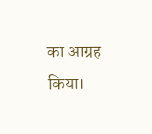का आग्रह किया।